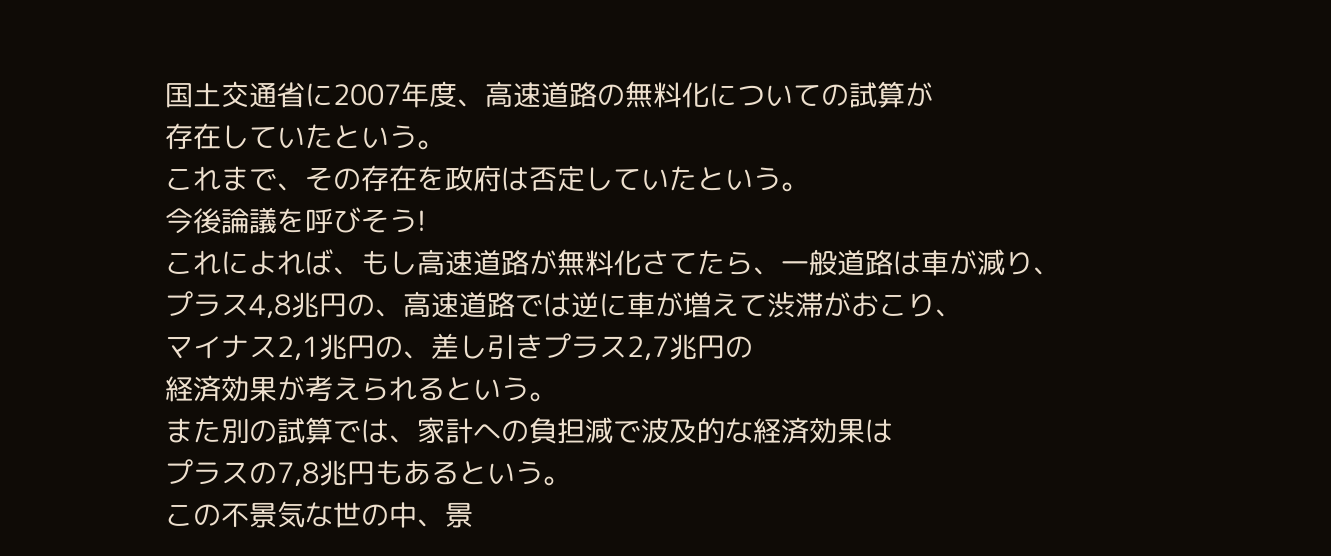国土交通省に2007年度、高速道路の無料化についての試算が
存在していたという。
これまで、その存在を政府は否定していたという。
今後論議を呼びそう!
これによれば、もし高速道路が無料化さてたら、一般道路は車が減り、
プラス4,8兆円の、高速道路では逆に車が増えて渋滞がおこり、
マイナス2,1兆円の、差し引きプラス2,7兆円の
経済効果が考えられるという。
また別の試算では、家計への負担減で波及的な経済効果は
プラスの7,8兆円もあるという。
この不景気な世の中、景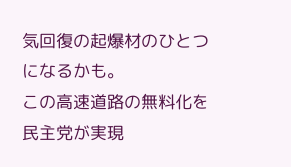気回復の起爆材のひとつになるかも。
この高速道路の無料化を民主党が実現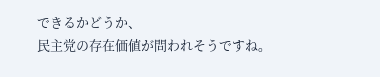できるかどうか、
民主党の存在価値が問われそうですね。